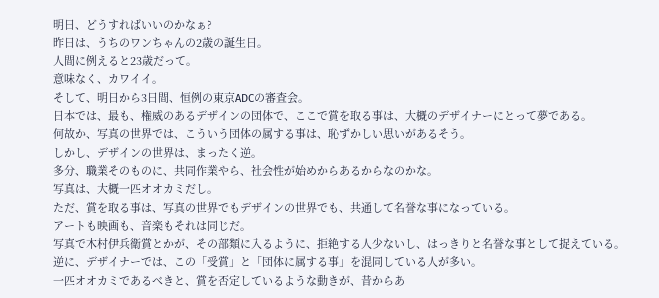明日、どうすればいいのかなぁ?
昨日は、うちのワンちゃんの2歳の誕生日。
人間に例えると23歳だって。
意味なく、カワイイ。
そして、明日から3日間、恒例の東京ADCの審査会。
日本では、最も、権威のあるデザインの団体で、ここで賞を取る事は、大概のデザイナーにとって夢である。
何故か、写真の世界では、こういう団体の属する事は、恥ずかしい思いがあるそう。
しかし、デザインの世界は、まったく逆。
多分、職業そのものに、共同作業やら、社会性が始めからあるからなのかな。
写真は、大概一匹オオカミだし。
ただ、賞を取る事は、写真の世界でもデザインの世界でも、共通して名誉な事になっている。
アートも映画も、音楽もそれは同じだ。
写真で木村伊兵衛賞とかが、その部類に入るように、拒絶する人少ないし、はっきりと名誉な事として捉えている。
逆に、デザイナーでは、この「受賞」と「団体に属する事」を混同している人が多い。
一匹オオカミであるべきと、賞を否定しているような動きが、昔からあ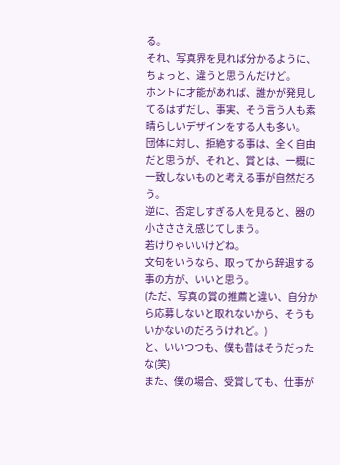る。
それ、写真界を見れば分かるように、ちょっと、違うと思うんだけど。
ホントに才能があれば、誰かが発見してるはずだし、事実、そう言う人も素晴らしいデザインをする人も多い。
団体に対し、拒絶する事は、全く自由だと思うが、それと、賞とは、一概に一致しないものと考える事が自然だろう。
逆に、否定しすぎる人を見ると、器の小さささえ感じてしまう。
若けりゃいいけどね。
文句をいうなら、取ってから辞退する事の方が、いいと思う。
(ただ、写真の賞の推薦と違い、自分から応募しないと取れないから、そうもいかないのだろうけれど。)
と、いいつつも、僕も昔はそうだったな(笑)
また、僕の場合、受賞しても、仕事が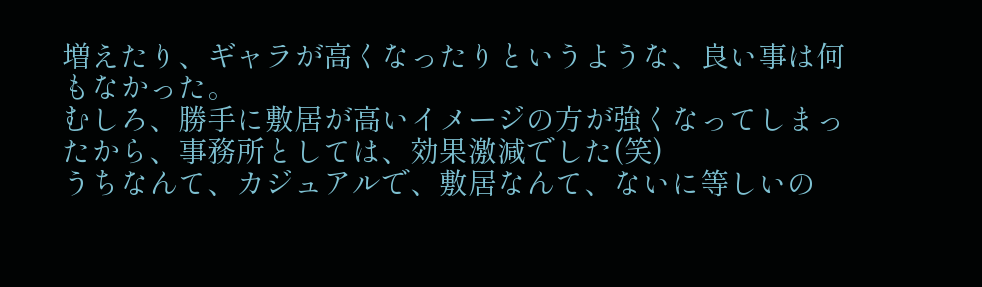増えたり、ギャラが高くなったりというような、良い事は何もなかった。
むしろ、勝手に敷居が高いイメージの方が強くなってしまったから、事務所としては、効果激減でした(笑)
うちなんて、カジュアルで、敷居なんて、ないに等しいの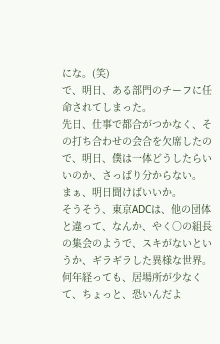にな。(笑)
で、明日、ある部門のチーフに任命されてしまった。
先日、仕事で都合がつかなく、その打ち合わせの会合を欠席したので、明日、僕は一体どうしたらいいのか、さっぱり分からない。
まぁ、明日聞けばいいか。
そうそう、東京ADCは、他の団体と違って、なんか、やく○の組長の集会のようで、スキがないというか、ギラギラした異様な世界。
何年経っても、居場所が少なくて、ちょっと、恐いんだよ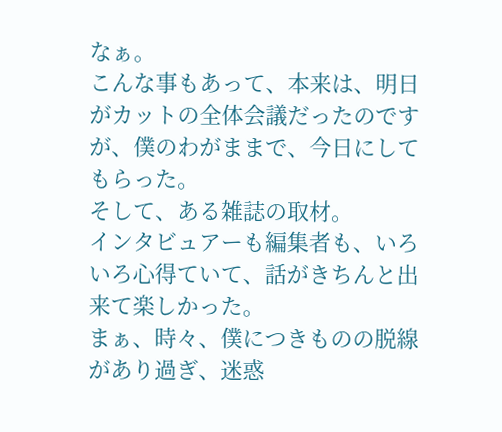なぁ。
こんな事もあって、本来は、明日がカットの全体会議だったのですが、僕のわがままで、今日にしてもらった。
そして、ある雑誌の取材。
インタビュアーも編集者も、いろいろ心得ていて、話がきちんと出来て楽しかった。
まぁ、時々、僕につきものの脱線があり過ぎ、迷惑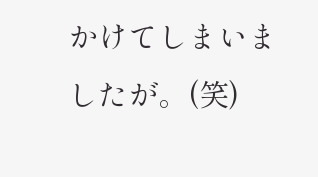かけてしまいましたが。(笑)